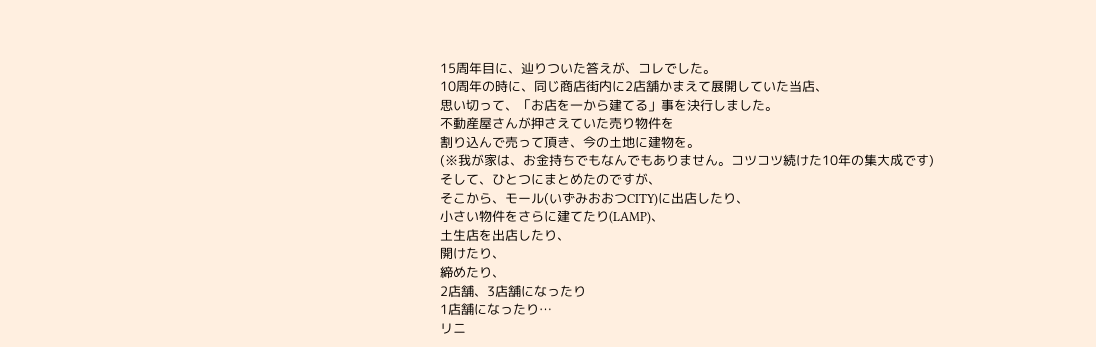15周年目に、辿りついた答えが、コレでした。
10周年の時に、同じ商店街内に2店舗かまえて展開していた当店、
思い切って、「お店を一から建てる」事を決行しました。
不動産屋さんが押さえていた売り物件を
割り込んで売って頂き、今の土地に建物を。
(※我が家は、お金持ちでもなんでもありません。コツコツ続けた10年の集大成です)
そして、ひとつにまとめたのですが、
そこから、モール(いずみおおつCITY)に出店したり、
小さい物件をさらに建てたり(LAMP)、
土生店を出店したり、
開けたり、
締めたり、
2店舗、3店舗になったり
1店舗になったり…
リニ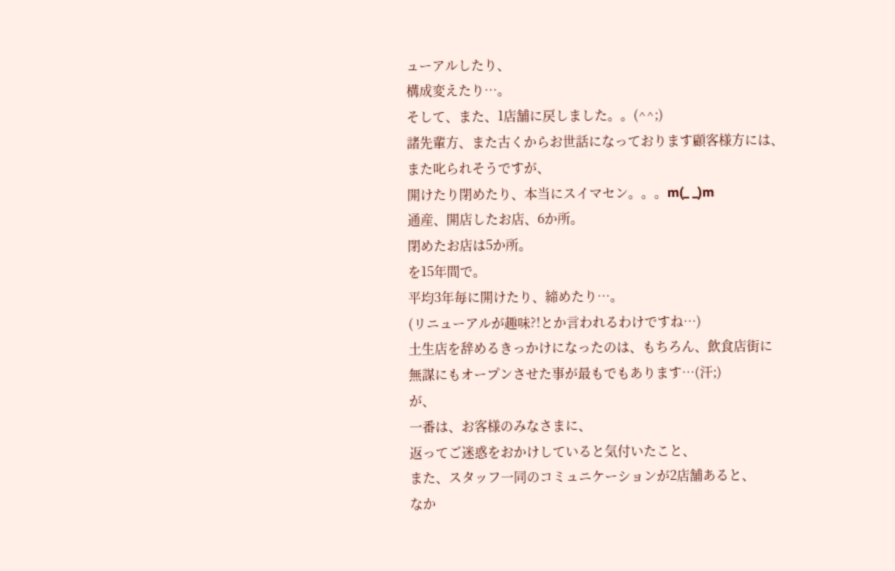ューアルしたり、
構成変えたり…。
そして、また、1店舗に戻しました。。(^^;)
諸先輩方、また古くからお世話になっております顧客様方には、
また叱られそうですが、
開けたり閉めたり、本当にスイマセン。。。m(_ _)m
通産、開店したお店、6か所。
閉めたお店は5か所。
を15年間で。
平均3年毎に開けたり、締めたり…。
(リニューアルが趣味?!とか言われるわけですね…)
土生店を辞めるきっかけになったのは、もちろん、飲食店街に
無謀にもオープンさせた事が最もでもあります…(汗;)
が、
一番は、お客様のみなさまに、
返ってご迷惑をおかけしていると気付いたこと、
また、スタッフ一同のコミュニケーションが2店舗あると、
なか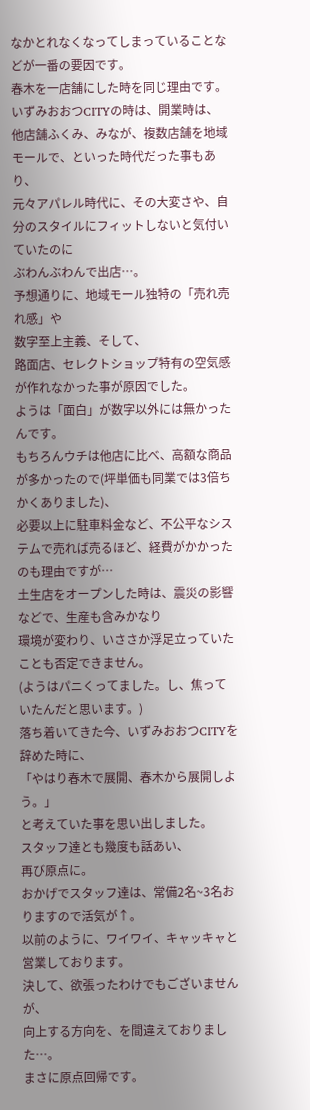なかとれなくなってしまっていることなどが一番の要因です。
春木を一店舗にした時を同じ理由です。
いずみおおつCITYの時は、開業時は、
他店舗ふくみ、みなが、複数店舗を地域モールで、といった時代だった事もあり、
元々アパレル時代に、その大変さや、自分のスタイルにフィットしないと気付いていたのに
ぶわんぶわんで出店…。
予想通りに、地域モール独特の「売れ売れ感」や
数字至上主義、そして、
路面店、セレクトショップ特有の空気感が作れなかった事が原因でした。
ようは「面白」が数字以外には無かったんです。
もちろんウチは他店に比べ、高額な商品が多かったので(坪単価も同業では3倍ちかくありました)、
必要以上に駐車料金など、不公平なシステムで売れば売るほど、経費がかかったのも理由ですが…
土生店をオープンした時は、震災の影響などで、生産も含みかなり
環境が変わり、いささか浮足立っていたことも否定できません。
(ようはパニくってました。し、焦っていたんだと思います。)
落ち着いてきた今、いずみおおつCITYを辞めた時に、
「やはり春木で展開、春木から展開しよう。」
と考えていた事を思い出しました。
スタッフ達とも幾度も話あい、
再び原点に。
おかげでスタッフ達は、常備2名~3名おりますので活気が↑。
以前のように、ワイワイ、キャッキャと営業しております。
決して、欲張ったわけでもございませんが、
向上する方向を、を間違えておりました…。
まさに原点回帰です。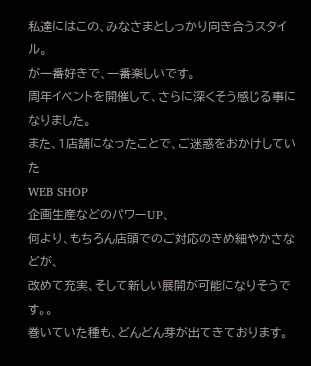私達にはこの、みなさまとしっかり向き合うスタイル。
が一番好きで、一番楽しいです。
周年イベントを開催して、さらに深くそう感じる事になりました。
また、1店舗になったことで、ご迷惑をおかけしていた
WEB SHOP
企画生産などのパワーUP、
何より、もちろん店頭でのご対応のきめ細やかさなどが、
改めて充実、そして新しい展開が可能になりそうです。。
巻いていた種も、どんどん芽が出てきております。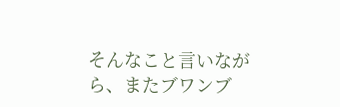そんなこと言いながら、またブワンブ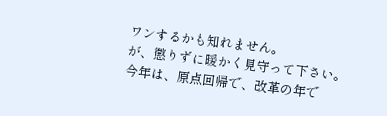ワンするかも知れません。
が、懲りずに暖かく見守って下さい。
今年は、原点回帰で、改革の年で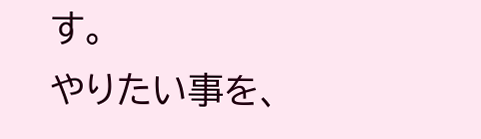す。
やりたい事を、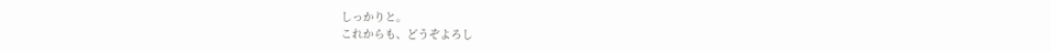しっかりと。
これからも、どうぞよろし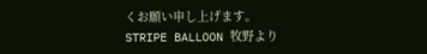くお願い申し上げます。
STRIPE BALLOON 牧野より